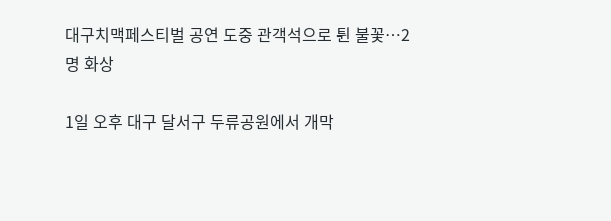대구치맥페스티벌 공연 도중 관객석으로 튄 불꽃…2명 화상

1일 오후 대구 달서구 두류공원에서 개막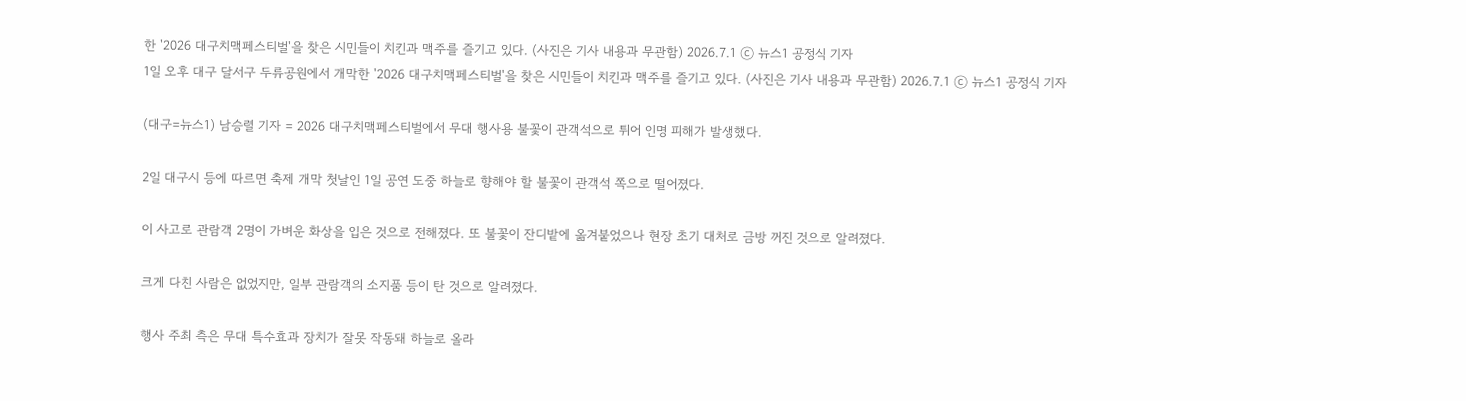한 '2026 대구치맥페스티벌'을 찾은 시민들이 치킨과 맥주를 즐기고 있다. (사진은 기사 내용과 무관함) 2026.7.1 ⓒ 뉴스1 공정식 기자
1일 오후 대구 달서구 두류공원에서 개막한 '2026 대구치맥페스티벌'을 찾은 시민들이 치킨과 맥주를 즐기고 있다. (사진은 기사 내용과 무관함) 2026.7.1 ⓒ 뉴스1 공정식 기자

(대구=뉴스1) 남승렬 기자 = 2026 대구치맥페스티벌에서 무대 행사용 불꽃이 관객석으로 튀어 인명 피해가 발생했다.

2일 대구시 등에 따르면 축제 개막 첫날인 1일 공연 도중 하늘로 향해야 할 불꽃이 관객석 쪽으로 떨어졌다.

이 사고로 관람객 2명이 가벼운 화상을 입은 것으로 전해졌다. 또 불꽃이 잔디밭에 옮겨붙었으나 현장 초기 대처로 금방 꺼진 것으로 알려졌다.

크게 다친 사람은 없었지만, 일부 관람객의 소지품 등이 탄 것으로 알려졌다.

행사 주최 측은 무대 특수효과 장치가 잘못 작동돼 하늘로 올라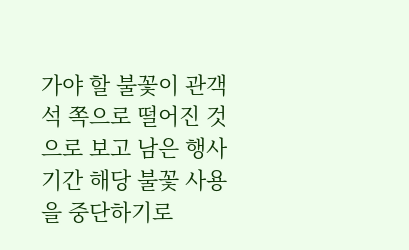가야 할 불꽃이 관객석 쪽으로 떨어진 것으로 보고 남은 행사 기간 해당 불꽃 사용을 중단하기로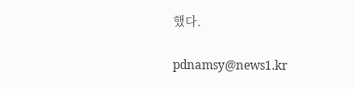했다.

pdnamsy@news1.kr